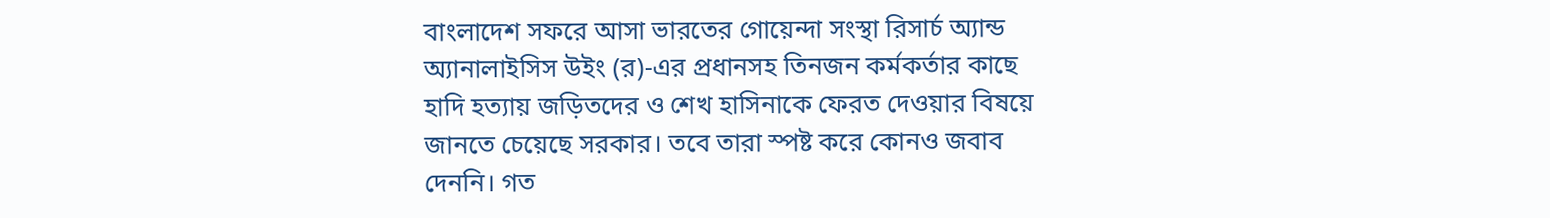বাংলাদেশ সফরে আসা ভারতের গোয়েন্দা সংস্থা রিসার্চ অ্যান্ড অ্যানালাইসিস উইং (র)-এর প্রধানসহ তিনজন কর্মকর্তার কাছে হাদি হত্যায় জড়িতদের ও শেখ হাসিনাকে ফেরত দেওয়ার বিষয়ে জানতে চেয়েছে সরকার। তবে তারা স্পষ্ট করে কোনও জবাব দেননি। গত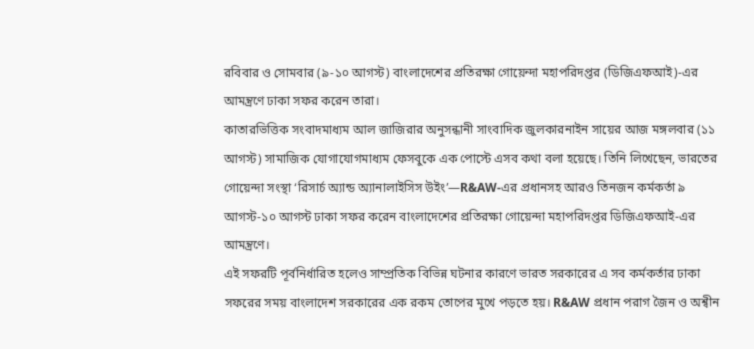রবিবার ও সোমবার (৯-১০ আগস্ট) বাংলাদেশের প্রতিরক্ষা গোয়েন্দা মহাপরিদপ্তর (ডিজিএফআই)-এর আমন্ত্রণে ঢাকা সফর করেন তারা।
কাতারভিত্তিক সংবাদমাধ্যম আল জাজিরার অনুসন্ধানী সাংবাদিক জুলকারনাইন সায়ের আজ মঙ্গলবার (১১ আগস্ট) সামাজিক যোগাযোগমাধ্যম ফেসবুকে এক পোস্টে এসব কথা বলা হয়েছে। তিনি লিখেছেন, ভারতের গোয়েন্দা সংস্থা ‘রিসার্চ অ্যান্ড অ্যানালাইসিস উইং’—R&AW-এর প্রধানসহ আরও তিনজন কর্মকর্তা ৯ আগস্ট-১০ আগস্ট ঢাকা সফর করেন বাংলাদেশের প্রতিরক্ষা গোয়েন্দা মহাপরিদপ্তর ডিজিএফআই-এর আমন্ত্রণে।
এই সফরটি পূর্বনির্ধারিত হলেও সাম্প্রতিক বিভিন্ন ঘটনার কারণে ভারত সরকারের এ সব কর্মকর্তার ঢাকা সফরের সময় বাংলাদেশ সরকারের এক রকম তোপের মুখে পড়তে হয়। R&AW প্রধান পরাগ জৈন ও অশ্বীন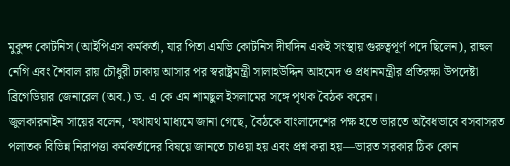মুকুন্দ কোটনিস (আইপিএস কর্মকর্তা, যার পিতা এমভি কোটনিস দীর্ঘদিন একই সংস্থায় গুরুত্বপূর্ণ পদে ছিলেন), রাহুল নেগি এবং শৈবাল রায় চৌধুরী ঢাকায় আসার পর স্বরাষ্ট্রমন্ত্রী সালাহউদ্দিন আহমেদ ও প্রধানমন্ত্রীর প্রতিরক্ষা উপদেষ্টা ব্রিগেডিয়ার জেনারেল (অব.) ড. এ কে এম শামছুল ইসলামের সঙ্গে পৃথক বৈঠক করেন।
জুলকারনাইন সায়ের বলেন, ‘যথাযথ মাধ্যমে জানা গেছে, বৈঠকে বাংলাদেশের পক্ষ হতে ভারতে অবৈধভাবে বসবাসরত পলাতক বিভিন্ন নিরাপত্তা কর্মকর্তাদের বিষয়ে জানতে চাওয়া হয় এবং প্রশ্ন করা হয়—ভারত সরকার ঠিক কোন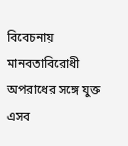বিবেচনায় মানবতাবিরোধী অপরাধের সঙ্গে যুক্ত এসব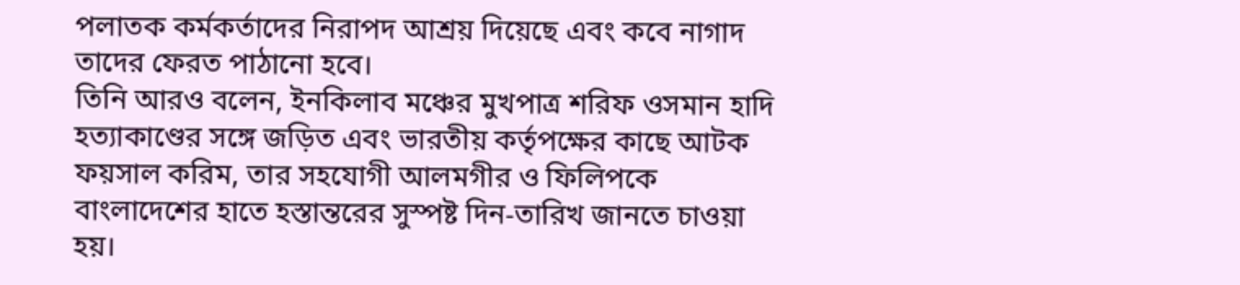পলাতক কর্মকর্তাদের নিরাপদ আশ্রয় দিয়েছে এবং কবে নাগাদ তাদের ফেরত পাঠানো হবে।
তিনি আরও বলেন, ইনকিলাব মঞ্চের মুখপাত্র শরিফ ওসমান হাদি হত্যাকাণ্ডের সঙ্গে জড়িত এবং ভারতীয় কর্তৃপক্ষের কাছে আটক ফয়সাল করিম, তার সহযোগী আলমগীর ও ফিলিপকে বাংলাদেশের হাতে হস্তান্তরের সুস্পষ্ট দিন-তারিখ জানতে চাওয়া হয়।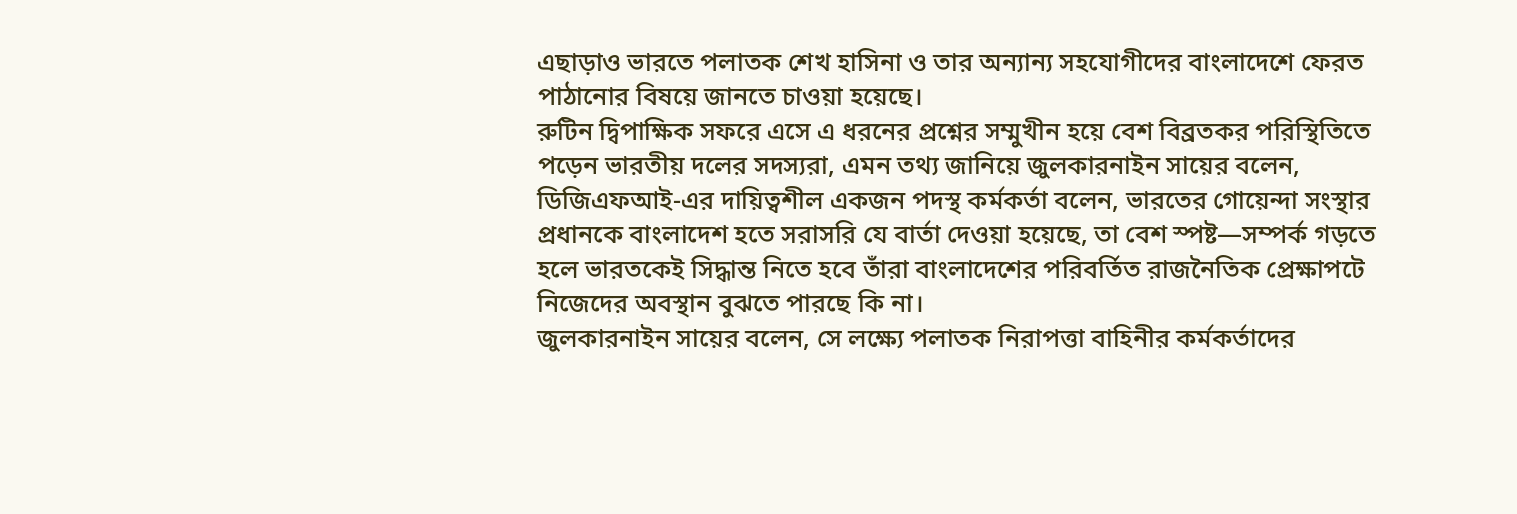এছাড়াও ভারতে পলাতক শেখ হাসিনা ও তার অন্যান্য সহযোগীদের বাংলাদেশে ফেরত পাঠানোর বিষয়ে জানতে চাওয়া হয়েছে।
রুটিন দ্বিপাক্ষিক সফরে এসে এ ধরনের প্রশ্নের সম্মুখীন হয়ে বেশ বিব্রতকর পরিস্থিতিতে পড়েন ভারতীয় দলের সদস্যরা, এমন তথ্য জানিয়ে জুলকারনাইন সায়ের বলেন, ডিজিএফআই-এর দায়িত্বশীল একজন পদস্থ কর্মকর্তা বলেন, ভারতের গোয়েন্দা সংস্থার প্রধানকে বাংলাদেশ হতে সরাসরি যে বার্তা দেওয়া হয়েছে, তা বেশ স্পষ্ট—সম্পর্ক গড়তে হলে ভারতকেই সিদ্ধান্ত নিতে হবে তাঁরা বাংলাদেশের পরিবর্তিত রাজনৈতিক প্রেক্ষাপটে নিজেদের অবস্থান বুঝতে পারছে কি না।
জুলকারনাইন সায়ের বলেন, সে লক্ষ্যে পলাতক নিরাপত্তা বাহিনীর কর্মকর্তাদের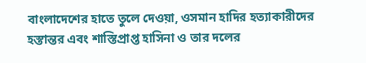বাংলাদেশের হাতে তুলে দেওয়া, ওসমান হাদির হত্যাকারীদের হস্তান্তর এবং শাস্তিপ্রাপ্ত হাসিনা ও তার দলের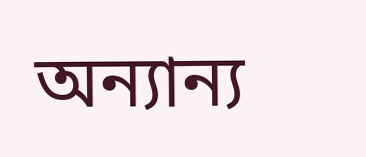অন্যান্য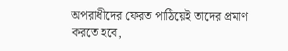অপরাধীদের ফেরত পাঠিয়েই তাদের প্রমাণ করতে হবে,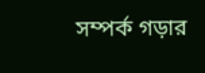সম্পর্ক গড়ার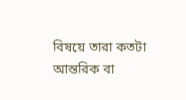বিষয়ে তারা কতটা আন্তরিক বা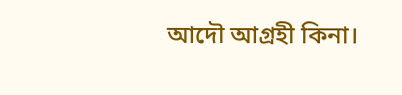আদৌ আগ্রহী কিনা।